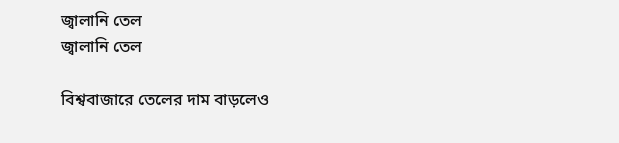জ্বালানি তেল
জ্বালানি তেল

বিশ্ববাজারে তেলের দাম বাড়লেও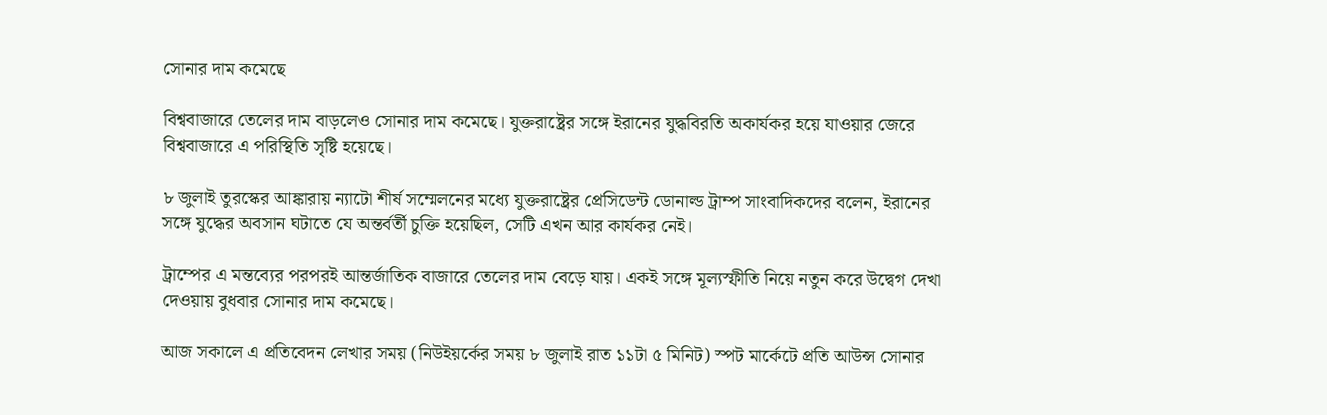সোনার দাম কমেছে

বিশ্ববাজারে তেলের দাম বাড়লেও সোনার দাম কমেছে। যুক্তরাষ্ট্রের সঙ্গে ইরানের যুদ্ধবিরতি অকার্যকর হয়ে যাওয়ার জেরে বিশ্ববাজারে এ পরিস্থিতি সৃষ্টি হয়েছে।

৮ জুলাই তুরস্কের আঙ্কারায় ন্যাটো শীর্ষ সম্মেলনের মধ্যে যুক্তরাষ্ট্রের প্রেসিডেন্ট ডোনাল্ড ট্রাম্প সাংবাদিকদের বলেন, ইরানের সঙ্গে যুদ্ধের অবসান ঘটাতে যে অন্তর্বর্তী চুক্তি হয়েছিল, সেটি এখন আর কার্যকর নেই।

ট্রাম্পের এ মন্তব্যের পরপরই আন্তর্জাতিক বাজারে তেলের দাম বেড়ে যায়। একই সঙ্গে মূল্যস্ফীতি নিয়ে নতুন করে উদ্বেগ দেখা দেওয়ায় বুধবার সোনার দাম কমেছে।

আজ সকালে এ প্রতিবেদন লেখার সময় (নিউইয়র্কের সময় ৮ জুলাই রাত ১১টা ৫ মিনিট) স্পট মার্কেটে প্রতি আউন্স সোনার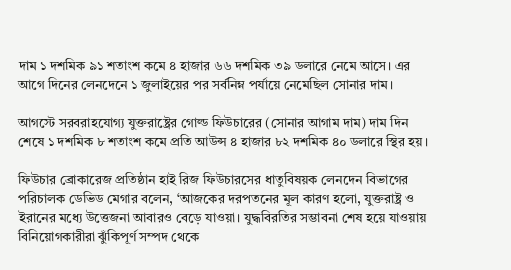দাম ১ দশমিক ৯১ শতাংশ কমে ৪ হাজার ৬৬ দশমিক ৩৯ ডলারে নেমে আসে। এর আগে দিনের লেনদেনে ১ জুলাইয়ের পর সর্বনিম্ন পর্যায়ে নেমেছিল সোনার দাম।

আগস্টে সরবরাহযোগ্য যুক্তরাষ্ট্রের গোল্ড ফিউচারের (সোনার আগাম দাম) দাম দিন শেষে ১ দশমিক ৮ শতাংশ কমে প্রতি আউন্স ৪ হাজার ৮২ দশমিক ৪০ ডলারে স্থির হয়।

ফিউচার ব্রোকারেজ প্রতিষ্ঠান হাই রিজ ফিউচারসের ধাতুবিষয়ক লেনদেন বিভাগের পরিচালক ডেভিড মেগার বলেন, ‘আজকের দরপতনের মূল কারণ হলো, যুক্তরাষ্ট্র ও ইরানের মধ্যে উত্তেজনা আবারও বেড়ে যাওয়া। যুদ্ধবিরতির সম্ভাবনা শেষ হয়ে যাওয়ায় বিনিয়োগকারীরা ঝুঁকিপূর্ণ সম্পদ থেকে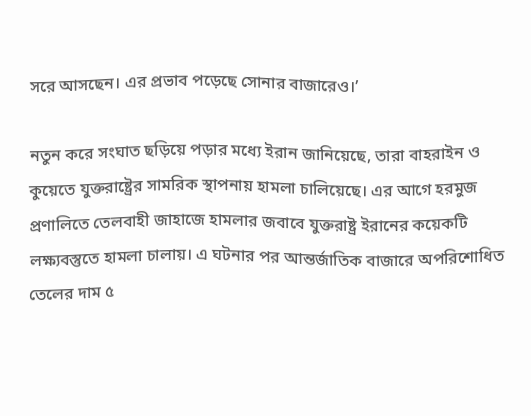সরে আসছেন। এর প্রভাব পড়েছে সোনার বাজারেও।’

নতুন করে সংঘাত ছড়িয়ে পড়ার মধ্যে ইরান জানিয়েছে, তারা বাহরাইন ও কুয়েতে যুক্তরাষ্ট্রের সামরিক স্থাপনায় হামলা চালিয়েছে। এর আগে হরমুজ প্রণালিতে তেলবাহী জাহাজে হামলার জবাবে যুক্তরাষ্ট্র ইরানের কয়েকটি লক্ষ্যবস্তুতে হামলা চালায়। এ ঘটনার পর আন্তর্জাতিক বাজারে অপরিশোধিত তেলের দাম ৫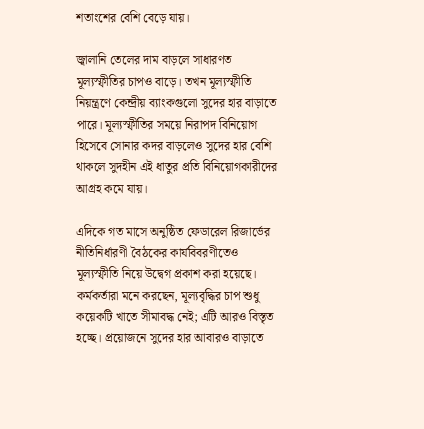শতাংশের বেশি বেড়ে যায়।

জ্বালানি তেলের দাম বাড়লে সাধারণত মূল্যস্ফীতির চাপও বাড়ে। তখন মূল্যস্ফীতি নিয়ন্ত্রণে কেন্দ্রীয় ব্যাংকগুলো সুদের হার বাড়াতে পারে। মূল্যস্ফীতির সময়ে নিরাপদ বিনিয়োগ হিসেবে সোনার কদর বাড়লেও সুদের হার বেশি থাকলে সুদহীন এই ধাতুর প্রতি বিনিয়োগকারীদের আগ্রহ কমে যায়।

এদিকে গত মাসে অনুষ্ঠিত ফেডারেল রিজার্ভের নীতিনির্ধারণী বৈঠকের কার্যবিবরণীতেও মূল্যস্ফীতি নিয়ে উদ্বেগ প্রকাশ করা হয়েছে। কর্মকর্তারা মনে করছেন, মূল্যবৃদ্ধির চাপ শুধু কয়েকটি খাতে সীমাবদ্ধ নেই; এটি আরও বিস্তৃত হচ্ছে। প্রয়োজনে সুদের হার আবারও বাড়াতে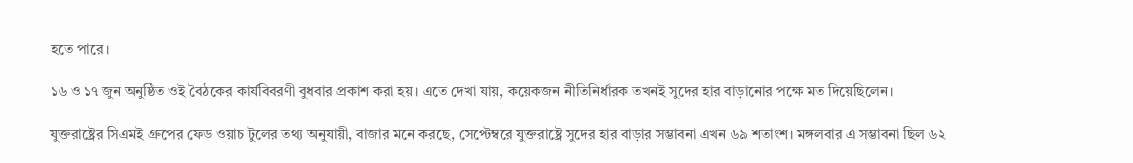হতে পারে।

১৬ ও ১৭ জুন অনুষ্ঠিত ওই বৈঠকের কার্যবিবরণী বুধবার প্রকাশ করা হয়। এতে দেখা যায়, কয়েকজন নীতিনির্ধারক তখনই সুদের হার বাড়ানোর পক্ষে মত দিয়েছিলেন।

যুক্তরাষ্ট্রের সিএমই গ্রুপের ফেড ওয়াচ টুলের তথ্য অনুযায়ী, বাজার মনে করছে, সেপ্টেম্বরে যুক্তরাষ্ট্রে সুদের হার বাড়ার সম্ভাবনা এখন ৬৯ শতাংশ। মঙ্গলবার এ সম্ভাবনা ছিল ৬২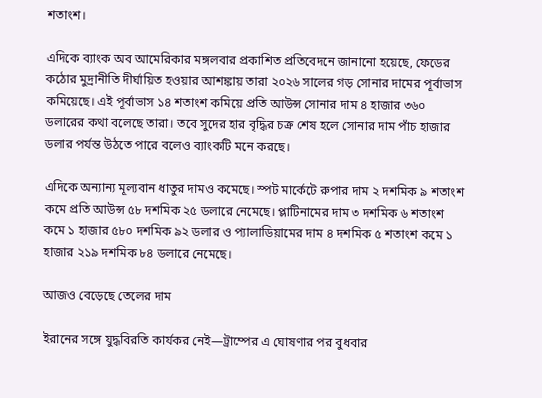শতাংশ।

এদিকে ব্যাংক অব আমেরিকার মঙ্গলবার প্রকাশিত প্রতিবেদনে জানানো হয়েছে, ফেডের কঠোর মুদ্রানীতি দীর্ঘায়িত হওয়ার আশঙ্কায় তারা ২০২৬ সালের গড় সোনার দামের পূর্বাভাস কমিয়েছে। এই পূর্বাভাস ১৪ শতাংশ কমিয়ে প্রতি আউন্স সোনার দাম ৪ হাজার ৩৬০ ডলারের কথা বলেছে তারা। তবে সুদের হার বৃদ্ধির চক্র শেষ হলে সোনার দাম পাঁচ হাজার ডলার পর্যন্ত উঠতে পারে বলেও ব্যাংকটি মনে করছে।

এদিকে অন্যান্য মূল্যবান ধাতুর দামও কমেছে। স্পট মার্কেটে রুপার দাম ২ দশমিক ৯ শতাংশ কমে প্রতি আউন্স ৫৮ দশমিক ২৫ ডলারে নেমেছে। প্লাটিনামের দাম ৩ দশমিক ৬ শতাংশ কমে ১ হাজার ৫৮০ দশমিক ৯২ ডলার ও প্যালাডিয়ামের দাম ৪ দশমিক ৫ শতাংশ কমে ১ হাজার ২১৯ দশমিক ৮৪ ডলারে নেমেছে।

আজও বেড়েছে তেলের দাম

ইরানের সঙ্গে যুদ্ধবিরতি কার্যকর নেই—ট্রাম্পের এ ঘোষণার পর বুধবার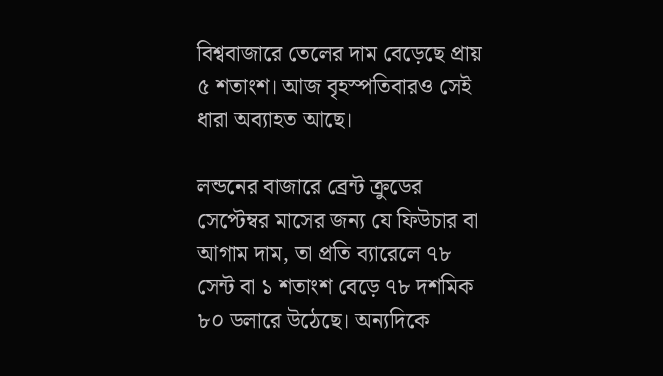বিশ্ববাজারে তেলের দাম বেড়েছে প্রায় ৫ শতাংশ। আজ বৃহস্পতিবারও সেই ধারা অব্যাহত আছে।

লন্ডনের বাজারে ব্রেন্ট ক্রুডের সেপ্টেম্বর মাসের জন্য যে ফিউচার বা আগাম দাম, তা প্রতি ব্যারেলে ৭৮ সেন্ট বা ১ শতাংশ বেড়ে ৭৮ দশমিক ৮০ ডলারে উঠেছে। অন্যদিকে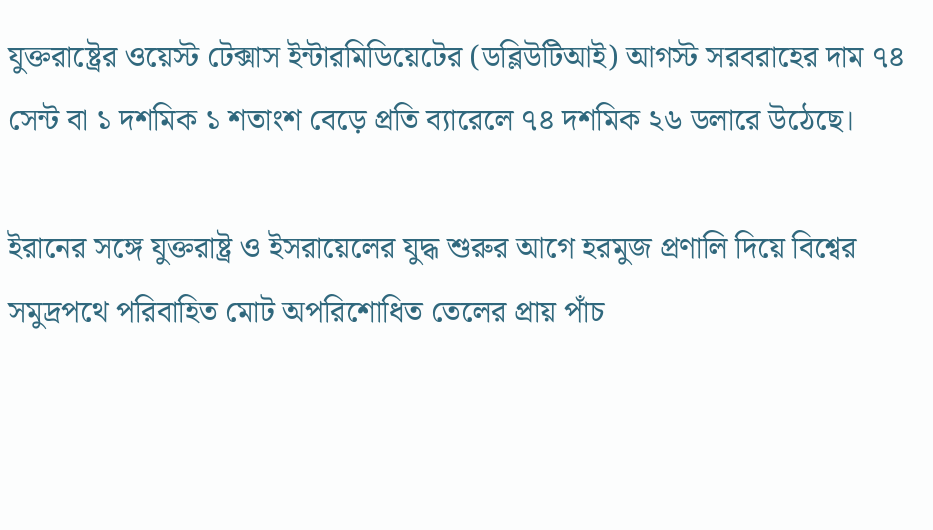যুক্তরাষ্ট্রের ওয়েস্ট টেক্সাস ইন্টারমিডিয়েটের (ডব্লিউটিআই) আগস্ট সরবরাহের দাম ৭৪ সেন্ট বা ১ দশমিক ১ শতাংশ বেড়ে প্রতি ব্যারেলে ৭৪ দশমিক ২৬ ডলারে উঠেছে।

ইরানের সঙ্গে যুক্তরাষ্ট্র ও ইসরায়েলের যুদ্ধ শুরুর আগে হরমুজ প্রণালি দিয়ে বিশ্বের সমুদ্রপথে পরিবাহিত মোট অপরিশোধিত তেলের প্রায় পাঁচ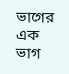ভাগের এক ভাগ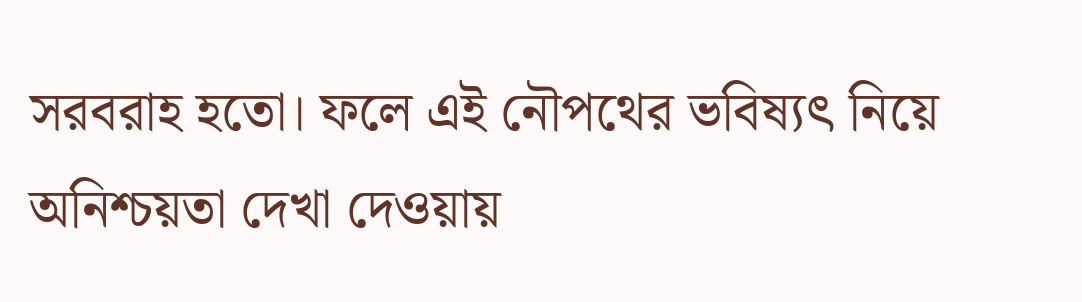সরবরাহ হতো। ফলে এই নৌপথের ভবিষ্যৎ নিয়ে অনিশ্চয়তা দেখা দেওয়ায়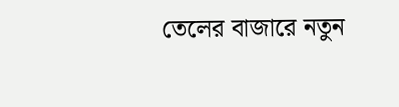তেলের বাজারে নতুন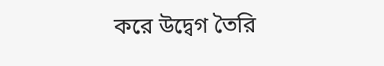করে উদ্বেগ তৈরি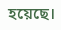হয়েছে।